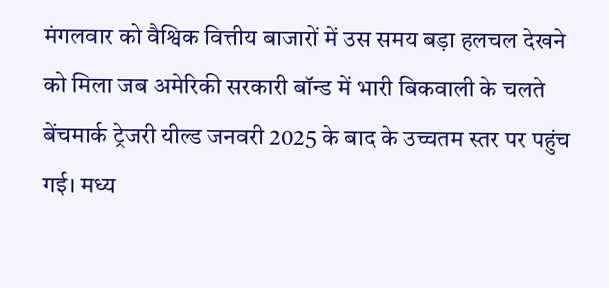मंगलवार को वैश्विक वित्तीय बाजारों में उस समय बड़ा हलचल देखने को मिला जब अमेरिकी सरकारी बॉन्ड में भारी बिकवाली के चलते बेंचमार्क ट्रेजरी यील्ड जनवरी 2025 के बाद के उच्चतम स्तर पर पहुंच गई। मध्य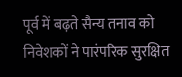पूर्व में बढ़ते सैन्य तनाव को निवेशकों ने पारंपरिक सुरक्षित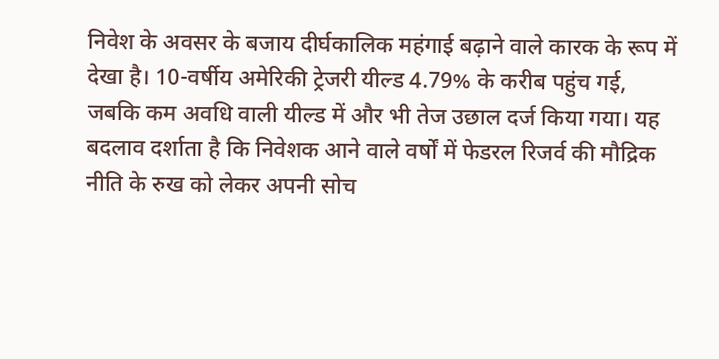निवेश के अवसर के बजाय दीर्घकालिक महंगाई बढ़ाने वाले कारक के रूप में देखा है। 10-वर्षीय अमेरिकी ट्रेजरी यील्ड 4.79% के करीब पहुंच गई, जबकि कम अवधि वाली यील्ड में और भी तेज उछाल दर्ज किया गया। यह बदलाव दर्शाता है कि निवेशक आने वाले वर्षों में फेडरल रिजर्व की मौद्रिक नीति के रुख को लेकर अपनी सोच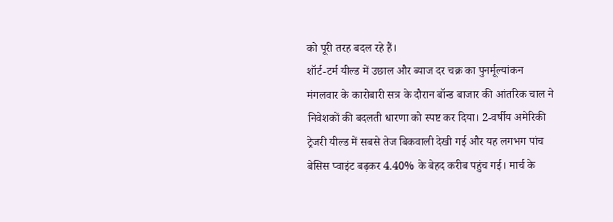को पूरी तरह बदल रहे हैं।
शॉर्ट-टर्म यील्ड में उछाल और ब्याज दर चक्र का पुनर्मूल्यांकन
मंगलवार के कारोबारी सत्र के दौरान बॉन्ड बाजार की आंतरिक चाल ने निवेशकों की बदलती धारणा को स्पष्ट कर दिया। 2-वर्षीय अमेरिकी ट्रेजरी यील्ड में सबसे तेज बिकवाली देखी गई और यह लगभग पांच बेसिस प्वाइंट बढ़कर 4.40% के बेहद करीब पहुंच गई। मार्च के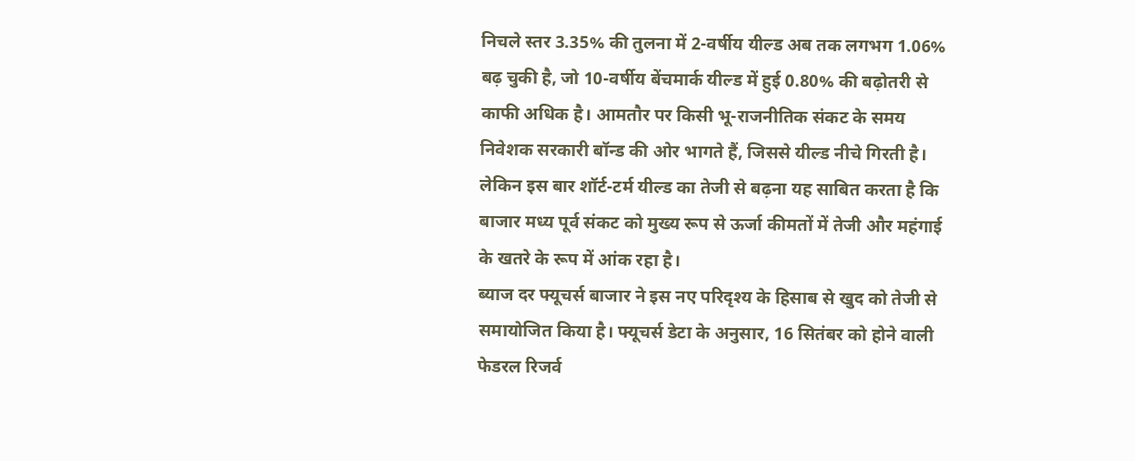निचले स्तर 3.35% की तुलना में 2-वर्षीय यील्ड अब तक लगभग 1.06% बढ़ चुकी है, जो 10-वर्षीय बेंचमार्क यील्ड में हुई 0.80% की बढ़ोतरी से काफी अधिक है। आमतौर पर किसी भू-राजनीतिक संकट के समय निवेशक सरकारी बॉन्ड की ओर भागते हैं, जिससे यील्ड नीचे गिरती है। लेकिन इस बार शॉर्ट-टर्म यील्ड का तेजी से बढ़ना यह साबित करता है कि बाजार मध्य पूर्व संकट को मुख्य रूप से ऊर्जा कीमतों में तेजी और महंगाई के खतरे के रूप में आंक रहा है।
ब्याज दर फ्यूचर्स बाजार ने इस नए परिदृश्य के हिसाब से खुद को तेजी से समायोजित किया है। फ्यूचर्स डेटा के अनुसार, 16 सितंबर को होने वाली फेडरल रिजर्व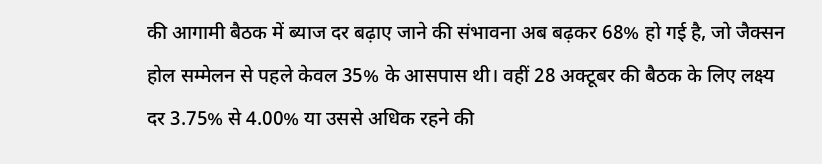की आगामी बैठक में ब्याज दर बढ़ाए जाने की संभावना अब बढ़कर 68% हो गई है, जो जैक्सन होल सम्मेलन से पहले केवल 35% के आसपास थी। वहीं 28 अक्टूबर की बैठक के लिए लक्ष्य दर 3.75% से 4.00% या उससे अधिक रहने की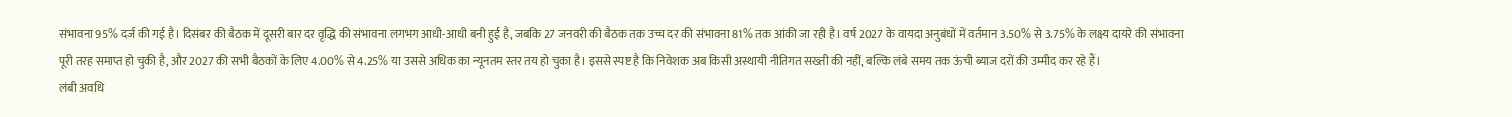संभावना 95% दर्ज की गई है। दिसंबर की बैठक में दूसरी बार दर वृद्धि की संभावना लगभग आधी-आधी बनी हुई है, जबकि 27 जनवरी की बैठक तक उच्च दर की संभावना 81% तक आंकी जा रही है। वर्ष 2027 के वायदा अनुबंधों में वर्तमान 3.50% से 3.75% के लक्ष्य दायरे की संभावना पूरी तरह समाप्त हो चुकी है, और 2027 की सभी बैठकों के लिए 4.00% से 4.25% या उससे अधिक का न्यूनतम स्तर तय हो चुका है। इससे स्पष्ट है कि निवेशक अब किसी अस्थायी नीतिगत सख्ती की नहीं, बल्कि लंबे समय तक ऊंची ब्याज दरों की उम्मीद कर रहे हैं।
लंबी अवधि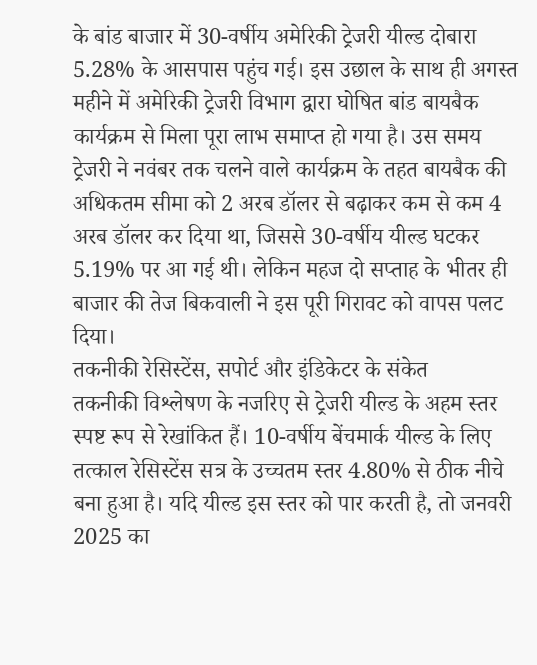के बांड बाजार में 30-वर्षीय अमेरिकी ट्रेजरी यील्ड दोबारा 5.28% के आसपास पहुंच गई। इस उछाल के साथ ही अगस्त महीने में अमेरिकी ट्रेजरी विभाग द्वारा घोषित बांड बायबैक कार्यक्रम से मिला पूरा लाभ समाप्त हो गया है। उस समय ट्रेजरी ने नवंबर तक चलने वाले कार्यक्रम के तहत बायबैक की अधिकतम सीमा को 2 अरब डॉलर से बढ़ाकर कम से कम 4 अरब डॉलर कर दिया था, जिससे 30-वर्षीय यील्ड घटकर 5.19% पर आ गई थी। लेकिन महज दो सप्ताह के भीतर ही बाजार की तेज बिकवाली ने इस पूरी गिरावट को वापस पलट दिया।
तकनीकी रेसिस्टेंस, सपोर्ट और इंडिकेटर के संकेत
तकनीकी विश्लेषण के नजरिए से ट्रेजरी यील्ड के अहम स्तर स्पष्ट रूप से रेखांकित हैं। 10-वर्षीय बेंचमार्क यील्ड के लिए तत्काल रेसिस्टेंस सत्र के उच्चतम स्तर 4.80% से ठीक नीचे बना हुआ है। यदि यील्ड इस स्तर को पार करती है, तो जनवरी 2025 का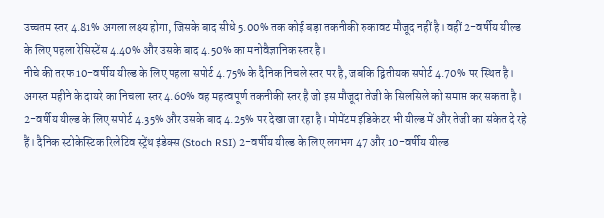उच्चतम स्तर 4.81% अगला लक्ष्य होगा, जिसके बाद सीधे 5.00% तक कोई बड़ा तकनीकी रुकावट मौजूद नहीं है। वहीं 2-वर्षीय यील्ड के लिए पहला रेसिस्टेंस 4.40% और उसके बाद 4.50% का मनोवैज्ञानिक स्तर है।
नीचे की तरफ 10-वर्षीय यील्ड के लिए पहला सपोर्ट 4.75% के दैनिक निचले स्तर पर है, जबकि द्वितीयक सपोर्ट 4.70% पर स्थित है। अगस्त महीने के दायरे का निचला स्तर 4.60% वह महत्वपूर्ण तकनीकी स्तर है जो इस मौजूदा तेजी के सिलसिले को समाप्त कर सकता है। 2-वर्षीय यील्ड के लिए सपोर्ट 4.35% और उसके बाद 4.25% पर देखा जा रहा है। मोमेंटम इंडिकेटर भी यील्ड में और तेजी का संकेत दे रहे हैं। दैनिक स्टोकेस्टिक रिलेटिव स्ट्रेंथ इंडेक्स (Stoch RSI) 2-वर्षीय यील्ड के लिए लगभग 47 और 10-वर्षीय यील्ड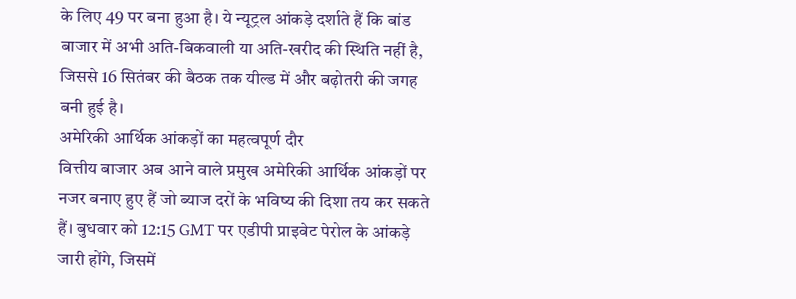के लिए 49 पर बना हुआ है। ये न्यूट्रल आंकड़े दर्शाते हैं कि बांड बाजार में अभी अति-बिकवाली या अति-खरीद की स्थिति नहीं है, जिससे 16 सितंबर की बैठक तक यील्ड में और बढ़ोतरी की जगह बनी हुई है।
अमेरिकी आर्थिक आंकड़ों का महत्वपूर्ण दौर
वित्तीय बाजार अब आने वाले प्रमुख अमेरिकी आर्थिक आंकड़ों पर नजर बनाए हुए हैं जो ब्याज दरों के भविष्य की दिशा तय कर सकते हैं। बुधवार को 12:15 GMT पर एडीपी प्राइवेट पेरोल के आंकड़े जारी होंगे, जिसमें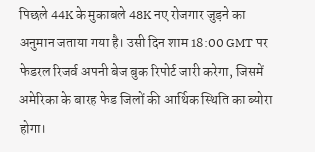पिछले 44K के मुकाबले 48K नए रोजगार जुड़ने का अनुमान जताया गया है। उसी दिन शाम 18:00 GMT पर फेडरल रिजर्व अपनी बेज बुक रिपोर्ट जारी करेगा, जिसमें अमेरिका के बारह फेड जिलों की आर्थिक स्थिति का ब्योरा होगा।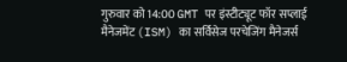गुरुवार को 14:00 GMT पर इंस्टीट्यूट फॉर सप्लाई मैनेजमेंट (ISM) का सर्विसेज परचेजिंग मैनेजर्स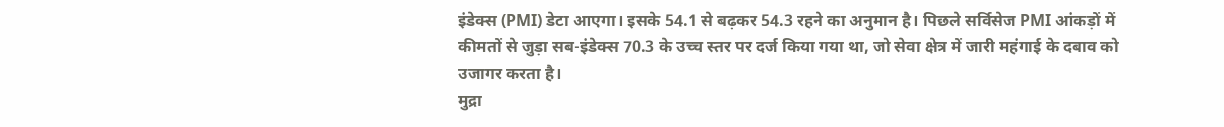इंडेक्स (PMI) डेटा आएगा। इसके 54.1 से बढ़कर 54.3 रहने का अनुमान है। पिछले सर्विसेज PMI आंकड़ों में कीमतों से जुड़ा सब-इंडेक्स 70.3 के उच्च स्तर पर दर्ज किया गया था, जो सेवा क्षेत्र में जारी महंगाई के दबाव को उजागर करता है।
मुद्रा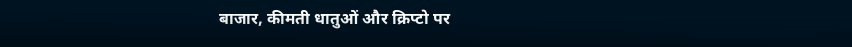बाजार, कीमती धातुओं और क्रिप्टो पर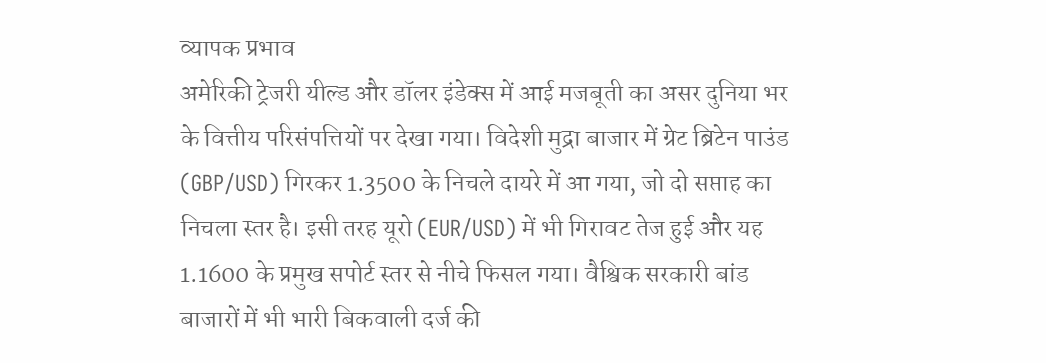व्यापक प्रभाव
अमेरिकी ट्रेजरी यील्ड और डॉलर इंडेक्स में आई मजबूती का असर दुनिया भर के वित्तीय परिसंपत्तियों पर देखा गया। विदेशी मुद्रा बाजार में ग्रेट ब्रिटेन पाउंड (GBP/USD) गिरकर 1.3500 के निचले दायरे में आ गया, जो दो सप्ताह का निचला स्तर है। इसी तरह यूरो (EUR/USD) में भी गिरावट तेज हुई और यह 1.1600 के प्रमुख सपोर्ट स्तर से नीचे फिसल गया। वैश्विक सरकारी बांड बाजारों में भी भारी बिकवाली दर्ज की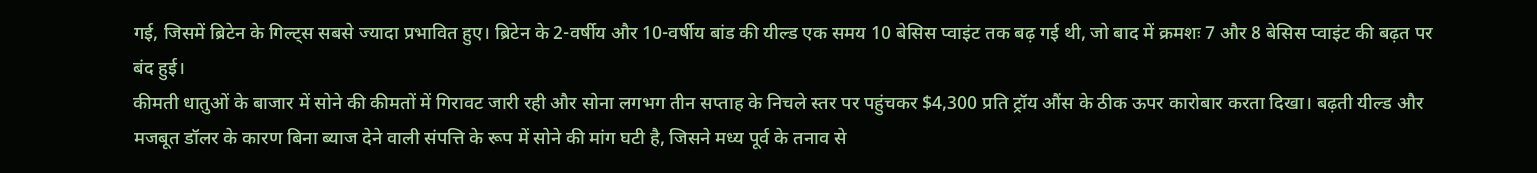गई, जिसमें ब्रिटेन के गिल्ट्स सबसे ज्यादा प्रभावित हुए। ब्रिटेन के 2-वर्षीय और 10-वर्षीय बांड की यील्ड एक समय 10 बेसिस प्वाइंट तक बढ़ गई थी, जो बाद में क्रमशः 7 और 8 बेसिस प्वाइंट की बढ़त पर बंद हुई।
कीमती धातुओं के बाजार में सोने की कीमतों में गिरावट जारी रही और सोना लगभग तीन सप्ताह के निचले स्तर पर पहुंचकर $4,300 प्रति ट्रॉय औंस के ठीक ऊपर कारोबार करता दिखा। बढ़ती यील्ड और मजबूत डॉलर के कारण बिना ब्याज देने वाली संपत्ति के रूप में सोने की मांग घटी है, जिसने मध्य पूर्व के तनाव से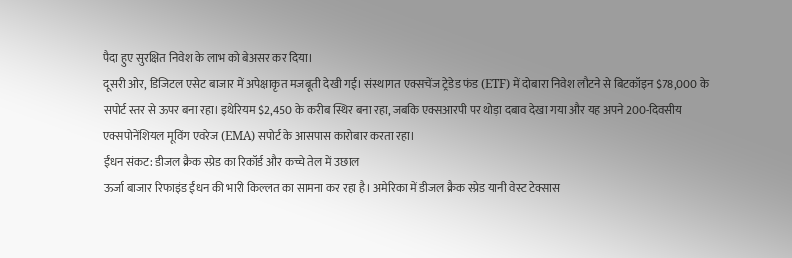पैदा हुए सुरक्षित निवेश के लाभ को बेअसर कर दिया।
दूसरी ओर, डिजिटल एसेट बाजार में अपेक्षाकृत मजबूती देखी गई। संस्थागत एक्सचेंज ट्रेडेड फंड (ETF) में दोबारा निवेश लौटने से बिटकॉइन $78,000 के सपोर्ट स्तर से ऊपर बना रहा। इथेरियम $2,450 के करीब स्थिर बना रहा, जबकि एक्सआरपी पर थोड़ा दबाव देखा गया और यह अपने 200-दिवसीय एक्सपोनेंशियल मूविंग एवरेज (EMA) सपोर्ट के आसपास कारोबार करता रहा।
ईंधन संकट: डीजल क्रैक स्प्रेड का रिकॉर्ड और कच्चे तेल में उछाल
ऊर्जा बाजार रिफाइंड ईंधन की भारी किल्लत का सामना कर रहा है। अमेरिका में डीजल क्रैक स्प्रेड यानी वेस्ट टेक्सास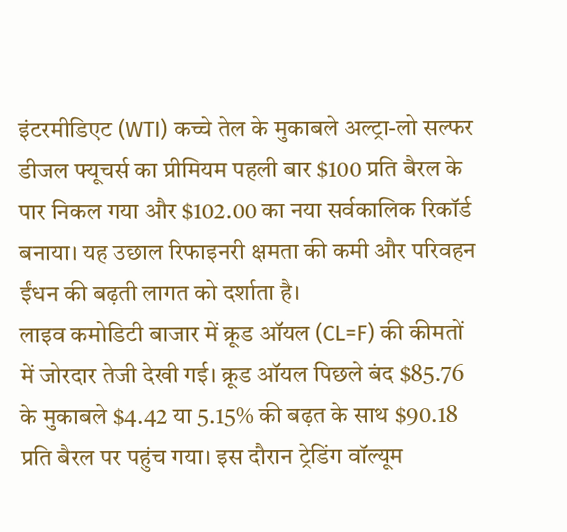इंटरमीडिएट (WTI) कच्चे तेल के मुकाबले अल्ट्रा-लो सल्फर डीजल फ्यूचर्स का प्रीमियम पहली बार $100 प्रति बैरल के पार निकल गया और $102.00 का नया सर्वकालिक रिकॉर्ड बनाया। यह उछाल रिफाइनरी क्षमता की कमी और परिवहन ईंधन की बढ़ती लागत को दर्शाता है।
लाइव कमोडिटी बाजार में क्रूड ऑयल (CL=F) की कीमतों में जोरदार तेजी देखी गई। क्रूड ऑयल पिछले बंद $85.76 के मुकाबले $4.42 या 5.15% की बढ़त के साथ $90.18 प्रति बैरल पर पहुंच गया। इस दौरान ट्रेडिंग वॉल्यूम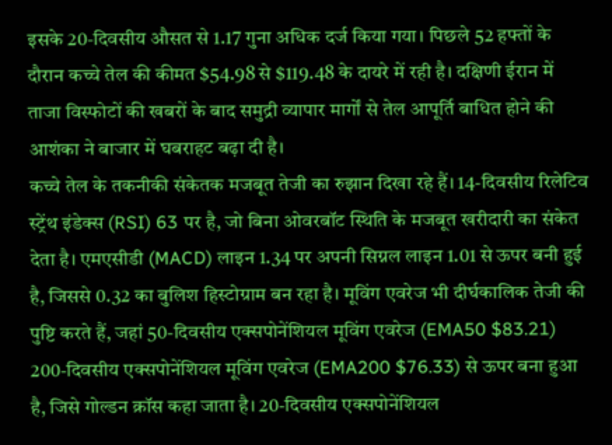इसके 20-दिवसीय औसत से 1.17 गुना अधिक दर्ज किया गया। पिछले 52 हफ्तों के दौरान कच्चे तेल की कीमत $54.98 से $119.48 के दायरे में रही है। दक्षिणी ईरान में ताजा विस्फोटों की खबरों के बाद समुद्री व्यापार मार्गों से तेल आपूर्ति बाधित होने की आशंका ने बाजार में घबराहट बढ़ा दी है।
कच्चे तेल के तकनीकी संकेतक मजबूत तेजी का रुझान दिखा रहे हैं। 14-दिवसीय रिलेटिव स्ट्रेंथ इंडेक्स (RSI) 63 पर है, जो बिना ओवरबॉट स्थिति के मजबूत खरीदारी का संकेत देता है। एमएसीडी (MACD) लाइन 1.34 पर अपनी सिग्नल लाइन 1.01 से ऊपर बनी हुई है, जिससे 0.32 का बुलिश हिस्टोग्राम बन रहा है। मूविंग एवरेज भी दीर्घकालिक तेजी की पुष्टि करते हैं, जहां 50-दिवसीय एक्सपोनेंशियल मूविंग एवरेज (EMA50 $83.21) 200-दिवसीय एक्सपोनेंशियल मूविंग एवरेज (EMA200 $76.33) से ऊपर बना हुआ है, जिसे गोल्डन क्रॉस कहा जाता है। 20-दिवसीय एक्सपोनेंशियल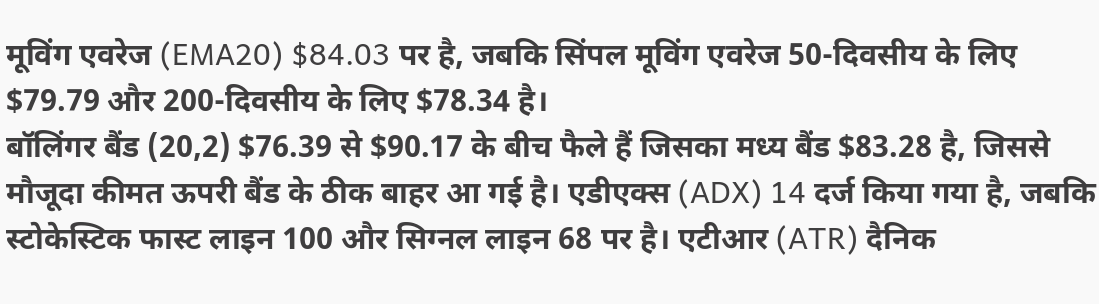मूविंग एवरेज (EMA20) $84.03 पर है, जबकि सिंपल मूविंग एवरेज 50-दिवसीय के लिए $79.79 और 200-दिवसीय के लिए $78.34 है।
बॉलिंगर बैंड (20,2) $76.39 से $90.17 के बीच फैले हैं जिसका मध्य बैंड $83.28 है, जिससे मौजूदा कीमत ऊपरी बैंड के ठीक बाहर आ गई है। एडीएक्स (ADX) 14 दर्ज किया गया है, जबकि स्टोकेस्टिक फास्ट लाइन 100 और सिग्नल लाइन 68 पर है। एटीआर (ATR) दैनिक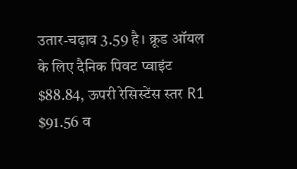उतार-चढ़ाव 3.59 है। क्रूड ऑयल के लिए दैनिक पिवट प्वाइंट $88.84, ऊपरी रेसिस्टेंस स्तर R1 $91.56 व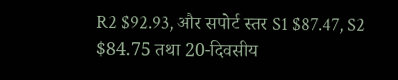R2 $92.93, और सपोर्ट स्तर S1 $87.47, S2 $84.75 तथा 20-दिवसीय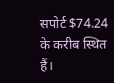सपोर्ट $74.24 के करीब स्थित हैं।